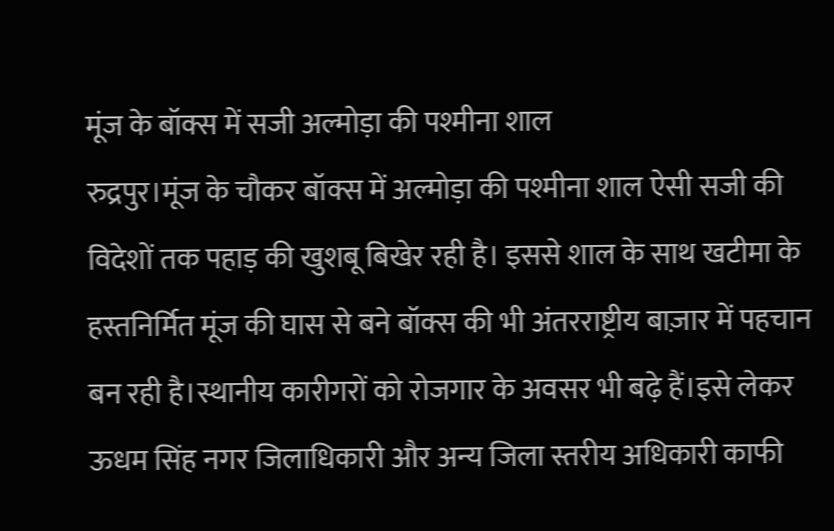मूंज के बॉक्स में सजी अल्मोड़ा की पश्मीना शाल
रुद्रपुर।मूंज के चौकर बॉक्स में अल्मोड़ा की पश्मीना शाल ऐसी सजी की विदेशों तक पहाड़ की खुशबू बिखेर रही है। इससे शाल के साथ खटीमा के हस्तनिर्मित मूंज की घास से बने बॉक्स की भी अंतरराष्ट्रीय बाज़ार में पहचान बन रही है।स्थानीय कारीगरों को रोजगार के अवसर भी बढ़े हैं।इसे लेकर ऊधम सिंह नगर जिलाधिकारी और अन्य जिला स्तरीय अधिकारी काफी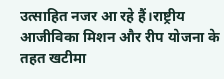उत्साहित नजर आ रहे हैं।राष्ट्रीय आजीविका मिशन और रीप योजना के तहत खटीमा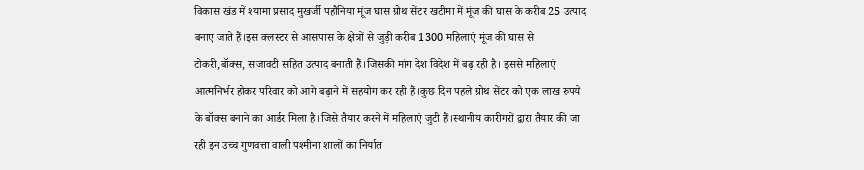विकास खंड में श्यामा प्रसाद मुखर्जी पहौनिया मूंज घास ग्रोथ सेंटर खटीमा में मूंज की घास के करीब 25 उत्पाद बनाए जाते हैं।इस क्लस्टर से आसपास के क्षेत्रों से जुड़ी करीब 1300 महिलाएं मूंज की घास से टोकरी,बॉक्स, सजावटी सहित उत्पाद बनाती हैं।जिसकी मांग देश विदेश में बढ़ रही है। इससे महिलाएं आत्मनिर्भर होकर परिवार को आगे बढ़ाने में सहयोग कर रही हैं।कुछ दिन पहले ग्रोथ सेंटर को एक लाख रुपये के बॉक्स बनाने का आर्डर मिला है।जिसे तैयार करने में महिलाएं जुटी हैं।स्थानीय कारीगरों द्वारा तैयार की जा रही इन उच्च गुणवत्ता वाली पश्मीना शालों का निर्यात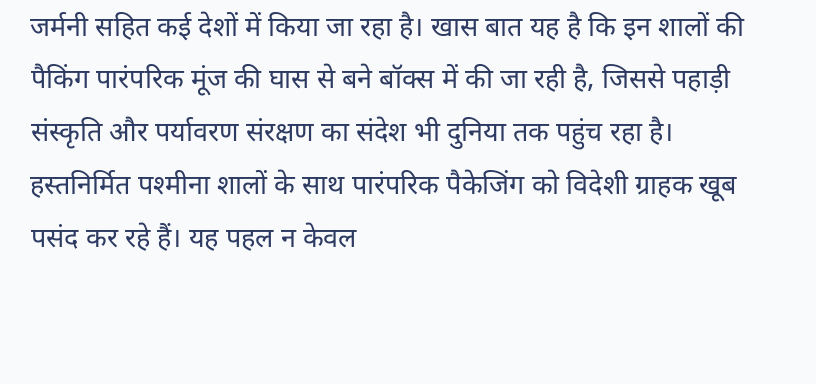जर्मनी सहित कई देशों में किया जा रहा है। खास बात यह है कि इन शालों की पैकिंग पारंपरिक मूंज की घास से बने बॉक्स में की जा रही है, जिससे पहाड़ी संस्कृति और पर्यावरण संरक्षण का संदेश भी दुनिया तक पहुंच रहा है। हस्तनिर्मित पश्मीना शालों के साथ पारंपरिक पैकेजिंग को विदेशी ग्राहक खूब पसंद कर रहे हैं। यह पहल न केवल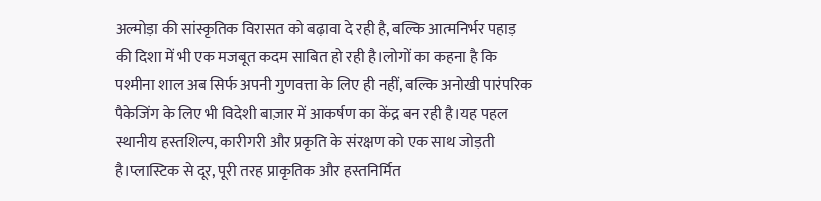अल्मोड़ा की सांस्कृतिक विरासत को बढ़ावा दे रही है, बल्कि आत्मनिर्भर पहाड़ की दिशा में भी एक मजबूत कदम साबित हो रही है।लोगों का कहना है कि पश्मीना शाल अब सिर्फ अपनी गुणवत्ता के लिए ही नहीं, बल्कि अनोखी पारंपरिक पैकेजिंग के लिए भी विदेशी बाज़ार में आकर्षण का केंद्र बन रही है।यह पहल स्थानीय हस्तशिल्प, कारीगरी और प्रकृति के संरक्षण को एक साथ जोड़ती है।प्लास्टिक से दूर, पूरी तरह प्राकृतिक और हस्तनिर्मित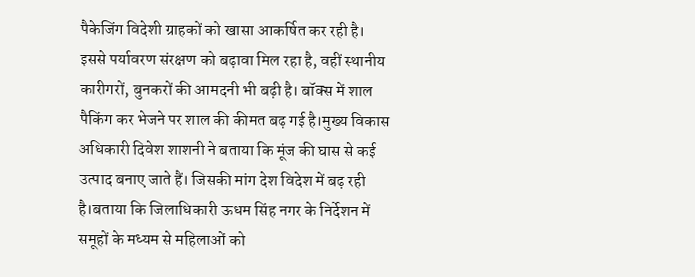पैकेजिंग विदेशी ग्राहकों को खासा आकर्षित कर रही है। इससे पर्यावरण संरक्षण को बढ़ावा मिल रहा है, वहीं स्थानीय कारीगरों, बुनकरों की आमदनी भी बढ़ी है। बॉक्स में शाल पैकिंग कर भेजने पर शाल की कीमत बढ़ गई है।मुख्य विकास अधिकारी दिवेश शाशनी ने बताया कि मूंज की घास से कई उत्पाद बनाए जाते हैं। जिसकी मांग देश विदेश में बढ़ रही है।बताया कि जिलाधिकारी ऊधम सिंह नगर के निर्देशन में समूहों के मध्यम से महिलाओं को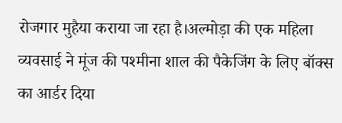रोजगार मुहैया कराया जा रहा है।अल्मोड़ा की एक महिला व्यवसाई ने मूंज की पश्मीना शाल की पैकेजिंग के लिए बॉक्स का आर्डर दिया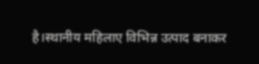है।स्थानीय महिलाए विभिन्न उत्पाद बनाकर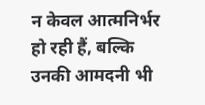न केवल आत्मनिर्भर हो रही हैं, बल्कि उनकी आमदनी भी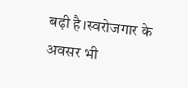बढ़ी है।स्वरोजगार के अवसर भी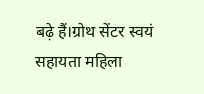बढ़े हैं।ग्रोथ सेंटर स्वयं सहायता महिला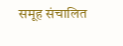समूह संचालित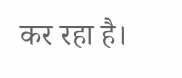कर रहा है।